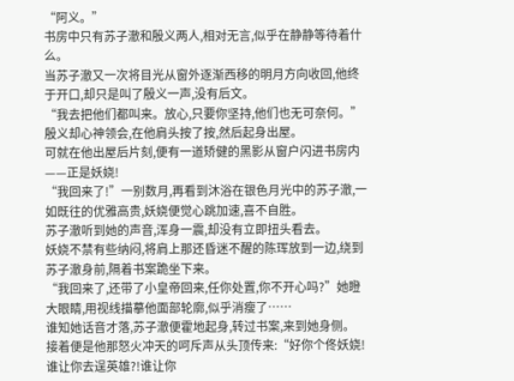“阿义。”
书房中只有苏子澈和殷义两人,相对无言,似乎在静静等待着什么。
当苏子澈又一次将目光从窗外逐渐西移的明月方向收回,他终于开口,却只是叫了殷义一声,没有后文。
“我去把他们都叫来。放心,只要你坚持,他们也无可奈何。”殷义却心神领会,在他肩头按了按,然后起身出屋。
可就在他出屋后片刻,便有一道矫健的黑影从窗户闪进书房内——正是妖娆!
“我回来了!”一别数月,再看到沐浴在银色月光中的苏子澈,一如既往的优雅高贵,妖娆便觉心跳加速,喜不自胜。
苏子澈听到她的声音,浑身一震,却没有立即扭头看去。
妖娆不禁有些纳闷,将肩上那还昏迷不醒的陈珲放到一边,绕到苏子澈身前,隔着书案跪坐下来。
“我回来了,还带了小皇帝回来,任你处置,你不开心吗?”她瞪大眼睛,用视线描摹他面部轮廓,似乎消瘦了……
谁知她话音才落,苏子澈便霍地起身,转过书案,来到她身侧。
接着便是他那怒火冲天的呵斥声从头顶传来:“好你个佟妖娆!谁让你去逞英雄?!谁让你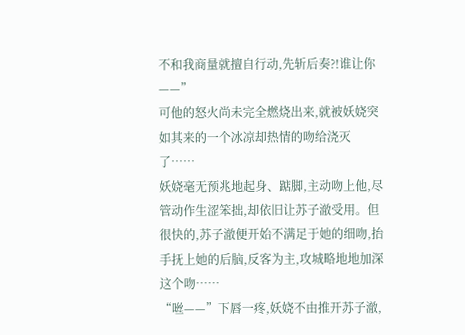不和我商量就擅自行动,先斩后奏?!谁让你——”
可他的怒火尚未完全燃烧出来,就被妖娆突如其来的一个冰凉却热情的吻给浇灭了……
妖娆毫无预兆地起身、踮脚,主动吻上他,尽管动作生涩笨拙,却依旧让苏子澈受用。但很快的,苏子澈便开始不满足于她的细吻,抬手抚上她的后脑,反客为主,攻城略地地加深这个吻……
“咝——”下唇一疼,妖娆不由推开苏子澈,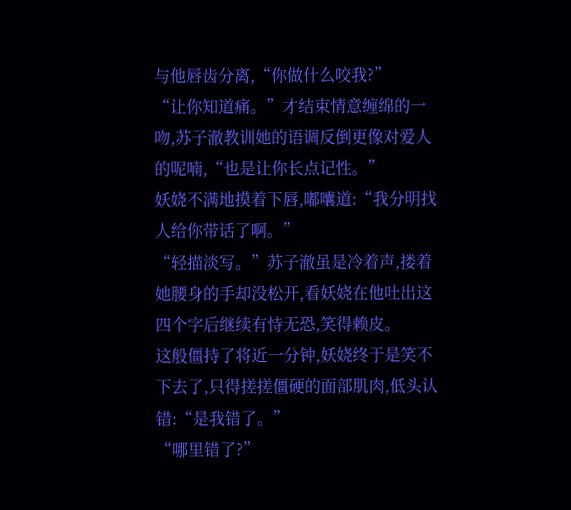与他唇齿分离,“你做什么咬我?”
“让你知道痛。”才结束情意缠绵的一吻,苏子澈教训她的语调反倒更像对爱人的呢喃,“也是让你长点记性。”
妖娆不满地摸着下唇,嘟囔道:“我分明找人给你带话了啊。”
“轻描淡写。”苏子澈虽是冷着声,搂着她腰身的手却没松开,看妖娆在他吐出这四个字后继续有恃无恐,笑得赖皮。
这般僵持了将近一分钟,妖娆终于是笑不下去了,只得搓搓僵硬的面部肌肉,低头认错:“是我错了。”
“哪里错了?”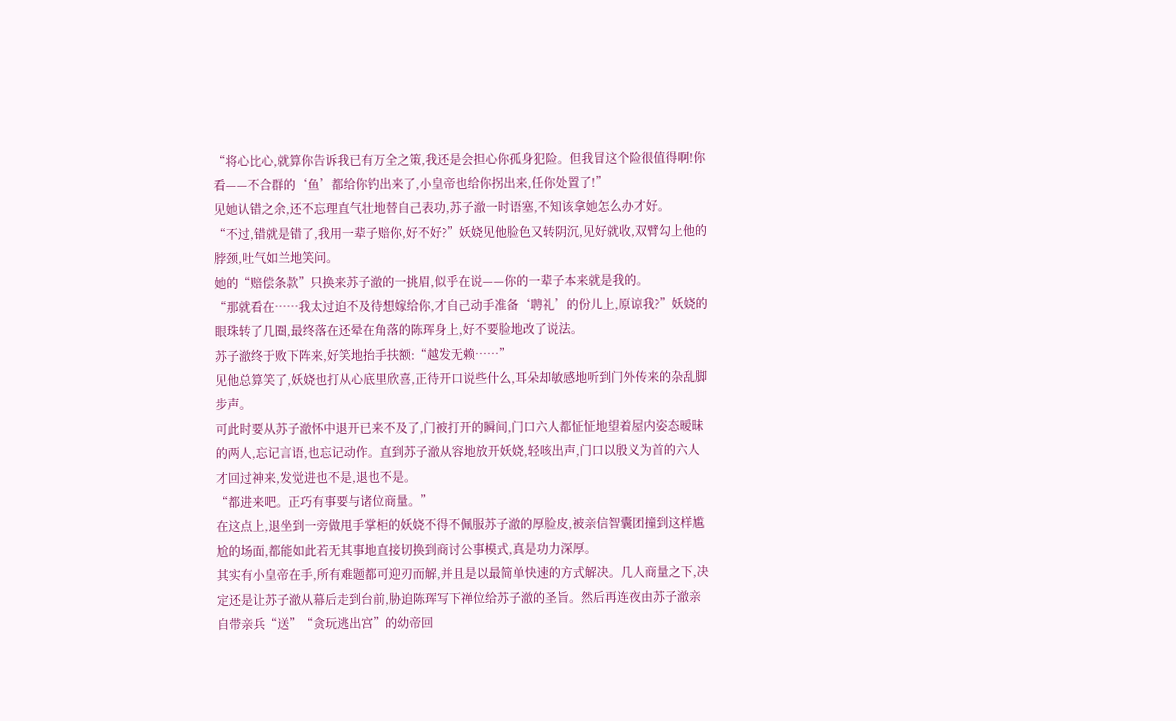“将心比心,就算你告诉我已有万全之策,我还是会担心你孤身犯险。但我冒这个险很值得啊!你看——不合群的‘鱼’都给你钓出来了,小皇帝也给你拐出来,任你处置了!”
见她认错之余,还不忘理直气壮地替自己表功,苏子澈一时语塞,不知该拿她怎么办才好。
“不过,错就是错了,我用一辈子赔你,好不好?”妖娆见他脸色又转阴沉,见好就收,双臂勾上他的脖颈,吐气如兰地笑问。
她的“赔偿条款”只换来苏子澈的一挑眉,似乎在说——你的一辈子本来就是我的。
“那就看在……我太过迫不及待想嫁给你,才自己动手准备‘聘礼’的份儿上,原谅我?”妖娆的眼珠转了几圈,最终落在还晕在角落的陈珲身上,好不要脸地改了说法。
苏子澈终于败下阵来,好笑地抬手扶额:“越发无赖……”
见他总算笑了,妖娆也打从心底里欣喜,正待开口说些什么,耳朵却敏感地听到门外传来的杂乱脚步声。
可此时要从苏子澈怀中退开已来不及了,门被打开的瞬间,门口六人都怔怔地望着屋内姿态暧昧的两人,忘记言语,也忘记动作。直到苏子澈从容地放开妖娆,轻咳出声,门口以殷义为首的六人才回过神来,发觉进也不是,退也不是。
“都进来吧。正巧有事要与诸位商量。”
在这点上,退坐到一旁做甩手掌柜的妖娆不得不佩服苏子澈的厚脸皮,被亲信智囊团撞到这样尴尬的场面,都能如此若无其事地直接切换到商讨公事模式,真是功力深厚。
其实有小皇帝在手,所有难题都可迎刃而解,并且是以最简单快速的方式解决。几人商量之下,决定还是让苏子澈从幕后走到台前,胁迫陈珲写下禅位给苏子澈的圣旨。然后再连夜由苏子澈亲自带亲兵“送”“贪玩逃出宫”的幼帝回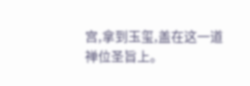宫,拿到玉玺,盖在这一道禅位圣旨上。